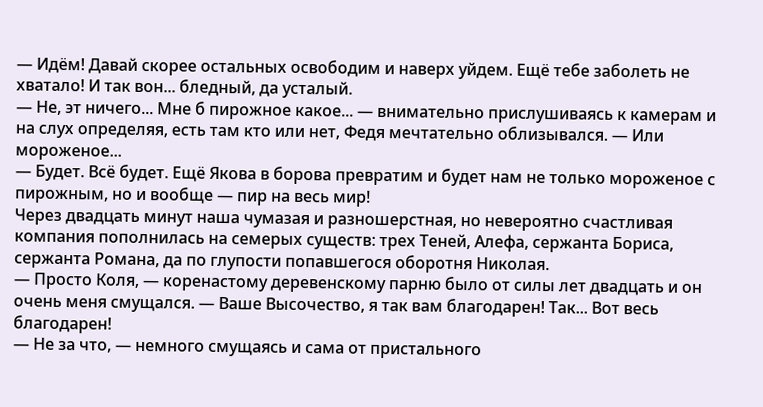— Идём! Давай скорее остальных освободим и наверх уйдем. Ещё тебе заболеть не хватало! И так вон... бледный, да усталый.
— Не, эт ничего... Мне б пирожное какое... — внимательно прислушиваясь к камерам и на слух определяя, есть там кто или нет, Федя мечтательно облизывался. — Или мороженое...
— Будет. Всё будет. Ещё Якова в борова превратим и будет нам не только мороженое с пирожным, но и вообще — пир на весь мир!
Через двадцать минут наша чумазая и разношерстная, но невероятно счастливая компания пополнилась на семерых существ: трех Теней, Алефа, сержанта Бориса, сержанта Романа, да по глупости попавшегося оборотня Николая.
— Просто Коля, — коренастому деревенскому парню было от силы лет двадцать и он очень меня смущался. — Ваше Высочество, я так вам благодарен! Так... Вот весь благодарен!
— Не за что, — немного смущаясь и сама от пристального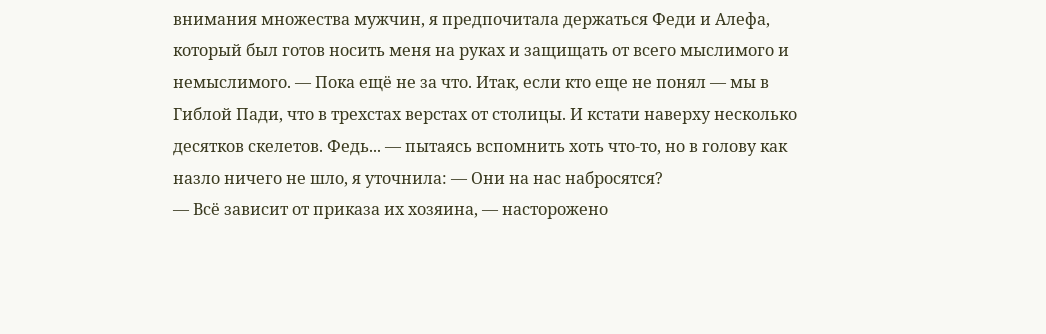внимания множества мужчин, я предпочитала держаться Феди и Алефа, который был готов носить меня на руках и защищать от всего мыслимого и немыслимого. — Пока ещё не за что. Итак, если кто еще не понял — мы в Гиблой Пади, что в трехстах верстах от столицы. И кстати наверху несколько десятков скелетов. Федь... — пытаясь вспомнить хоть что-то, но в голову как назло ничего не шло, я уточнила: — Они на нас набросятся?
— Всё зависит от приказа их хозяина, — насторожено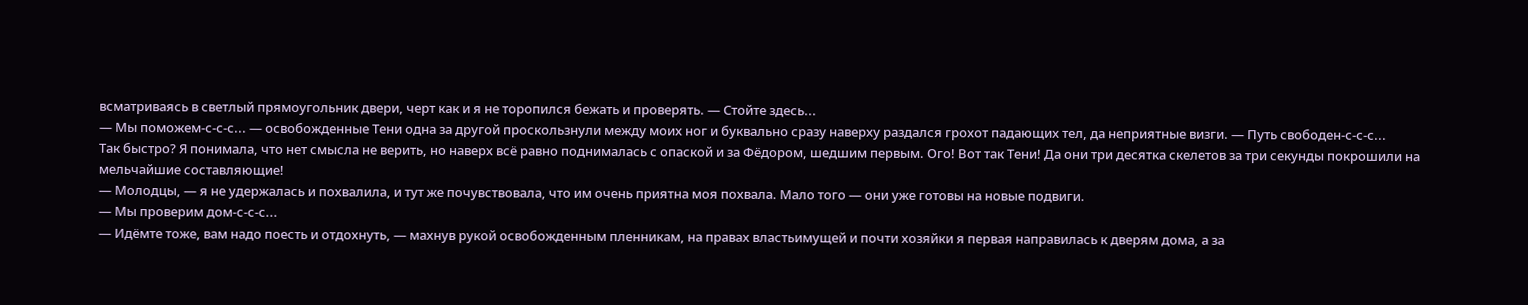всматриваясь в светлый прямоугольник двери, черт как и я не торопился бежать и проверять. — Стойте здесь...
— Мы поможем-с-с-с... — освобожденные Тени одна за другой проскользнули между моих ног и буквально сразу наверху раздался грохот падающих тел, да неприятные визги. — Путь свободен-с-с-с...
Так быстро? Я понимала, что нет смысла не верить, но наверх всё равно поднималась с опаской и за Фёдором, шедшим первым. Ого! Вот так Тени! Да они три десятка скелетов за три секунды покрошили на мельчайшие составляющие!
— Молодцы, — я не удержалась и похвалила, и тут же почувствовала, что им очень приятна моя похвала. Мало того — они уже готовы на новые подвиги.
— Мы проверим дом-с-с-с...
— Идёмте тоже, вам надо поесть и отдохнуть, — махнув рукой освобожденным пленникам, на правах властьимущей и почти хозяйки я первая направилась к дверям дома, а за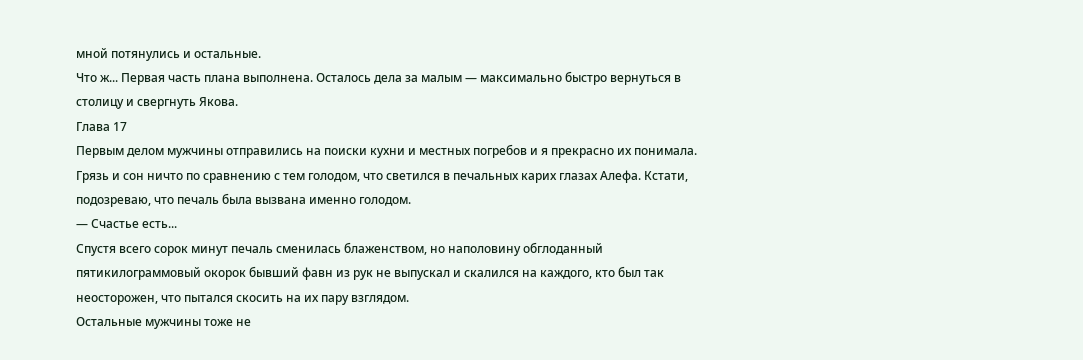мной потянулись и остальные.
Что ж... Первая часть плана выполнена. Осталось дела за малым — максимально быстро вернуться в столицу и свергнуть Якова.
Глава 17
Первым делом мужчины отправились на поиски кухни и местных погребов и я прекрасно их понимала. Грязь и сон ничто по сравнению с тем голодом, что светился в печальных карих глазах Алефа. Кстати, подозреваю, что печаль была вызвана именно голодом.
— Счастье есть...
Спустя всего сорок минут печаль сменилась блаженством, но наполовину обглоданный пятикилограммовый окорок бывший фавн из рук не выпускал и скалился на каждого, кто был так неосторожен, что пытался скосить на их пару взглядом.
Остальные мужчины тоже не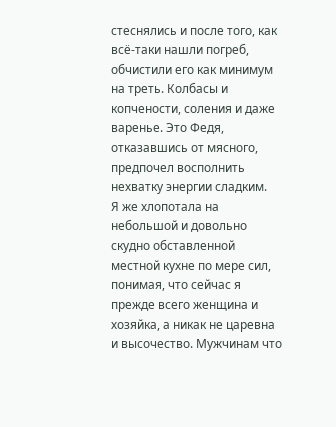стеснялись и после того, как всё-таки нашли погреб, обчистили его как минимум на треть. Колбасы и копчености, соления и даже варенье. Это Федя, отказавшись от мясного, предпочел восполнить нехватку энергии сладким.
Я же хлопотала на небольшой и довольно скудно обставленной местной кухне по мере сил, понимая, что сейчас я прежде всего женщина и хозяйка, а никак не царевна и высочество. Мужчинам что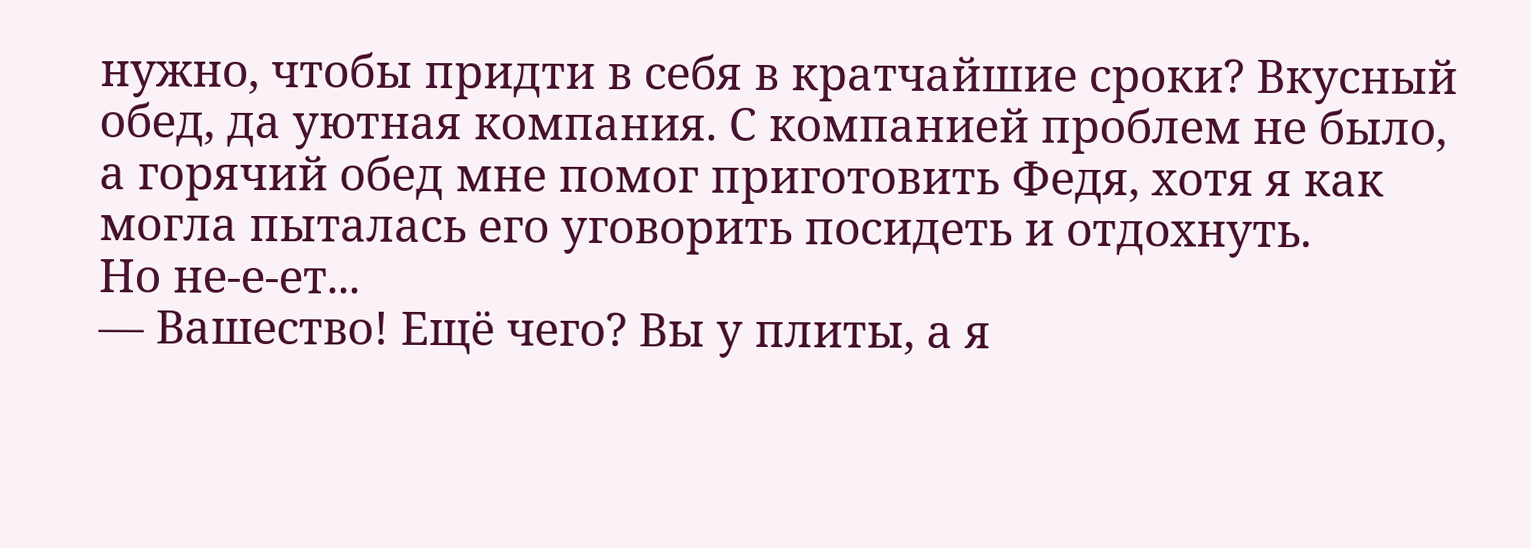нужно, чтобы придти в себя в кратчайшие сроки? Вкусный обед, да уютная компания. С компанией проблем не было, а горячий обед мне помог приготовить Федя, хотя я как могла пыталась его уговорить посидеть и отдохнуть.
Но не-е-ет...
— Вашество! Ещё чего? Вы у плиты, а я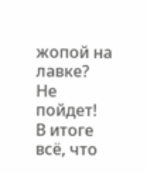жопой на лавке? Не пойдет!
В итоге всё, что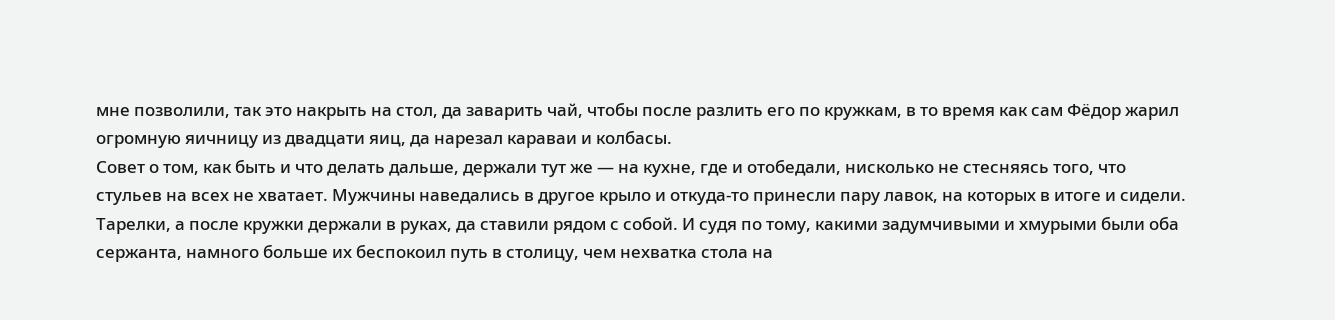мне позволили, так это накрыть на стол, да заварить чай, чтобы после разлить его по кружкам, в то время как сам Фёдор жарил огромную яичницу из двадцати яиц, да нарезал караваи и колбасы.
Совет о том, как быть и что делать дальше, держали тут же — на кухне, где и отобедали, нисколько не стесняясь того, что стульев на всех не хватает. Мужчины наведались в другое крыло и откуда-то принесли пару лавок, на которых в итоге и сидели. Тарелки, а после кружки держали в руках, да ставили рядом с собой. И судя по тому, какими задумчивыми и хмурыми были оба сержанта, намного больше их беспокоил путь в столицу, чем нехватка стола на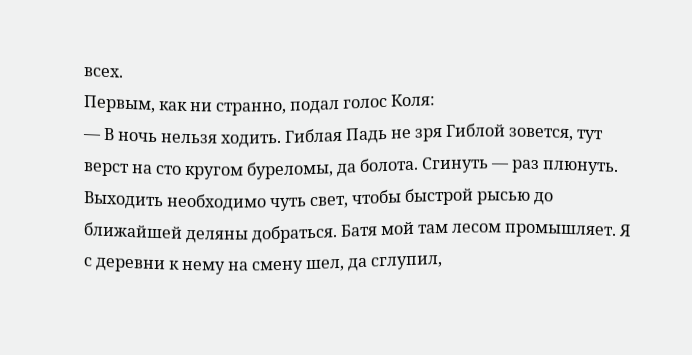всех.
Первым, как ни странно, подал голос Коля:
— В ночь нельзя ходить. Гиблая Падь не зря Гиблой зовется, тут верст на сто кругом буреломы, да болота. Сгинуть — раз плюнуть. Выходить необходимо чуть свет, чтобы быстрой рысью до ближайшей деляны добраться. Батя мой там лесом промышляет. Я с деревни к нему на смену шел, да сглупил,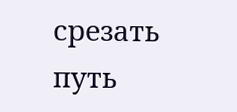срезать путь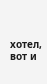хотел, вот и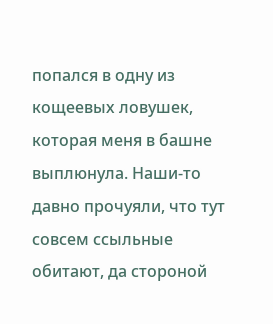попался в одну из кощеевых ловушек, которая меня в башне выплюнула. Наши-то давно прочуяли, что тут совсем ссыльные обитают, да стороной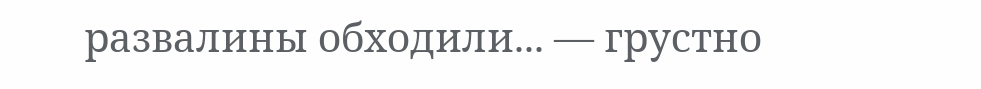развалины обходили... — грустно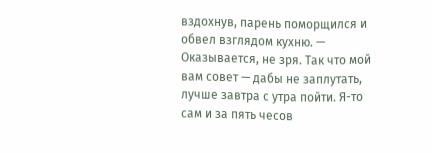вздохнув, парень поморщился и обвел взглядом кухню. — Оказывается, не зря. Так что мой вам совет — дабы не заплутать, лучше завтра с утра пойти. Я-то сам и за пять чесов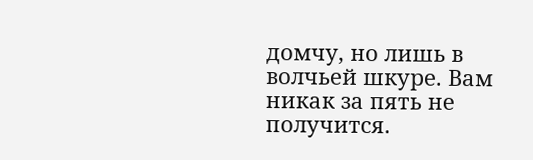домчу, но лишь в волчьей шкуре. Вам никак за пять не получится.